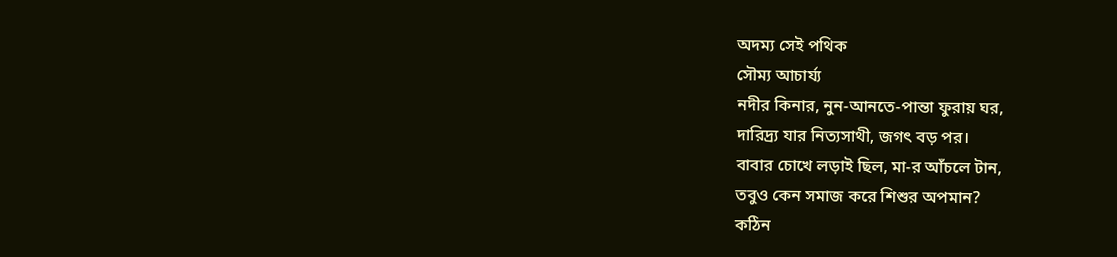অদম্য সেই পথিক
সৌম্য আচার্য্য
নদীর কিনার, নুন-আনতে-পান্তা ফুরায় ঘর,
দারিদ্র্য যার নিত্যসাথী, জগৎ বড় পর।
বাবার চোখে লড়াই ছিল, মা-র আঁচলে টান,
তবুও কেন সমাজ করে শিশুর অপমান?
কঠিন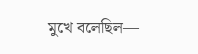মুখে বলেছিল—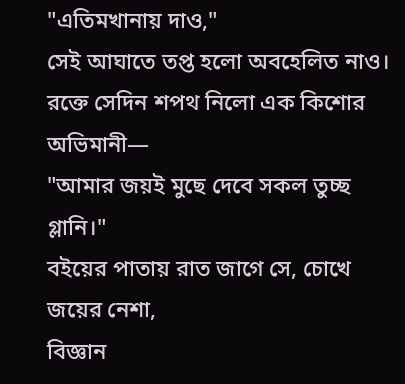"এতিমখানায় দাও,"
সেই আঘাতে তপ্ত হলো অবহেলিত নাও।
রক্তে সেদিন শপথ নিলো এক কিশোর অভিমানী—
"আমার জয়ই মুছে দেবে সকল তুচ্ছ গ্লানি।"
বইয়ের পাতায় রাত জাগে সে, চোখে জয়ের নেশা,
বিজ্ঞান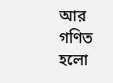আর গণিত হলো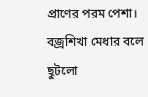প্রাণের পরম পেশা।
বজ্রশিখা মেধার বলে ছুটলো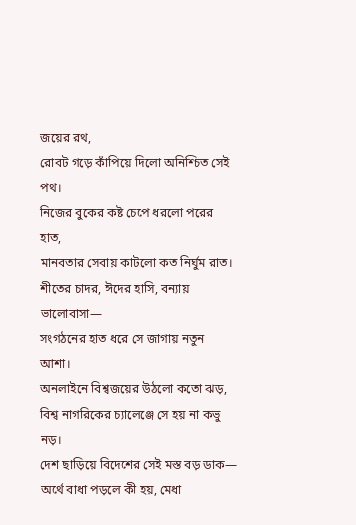জয়ের রথ,
রোবট গড়ে কাঁপিয়ে দিলো অনিশ্চিত সেই পথ।
নিজের বুকের কষ্ট চেপে ধরলো পরের হাত,
মানবতার সেবায় কাটলো কত নির্ঘুম রাত।
শীতের চাদর, ঈদের হাসি, বন্যায় ভালোবাসা—
সংগঠনের হাত ধরে সে জাগায় নতুন আশা।
অনলাইনে বিশ্বজয়ের উঠলো কতো ঝড়,
বিশ্ব নাগরিকের চ্যালেঞ্জে সে হয় না কভু নড়।
দেশ ছাড়িয়ে বিদেশের সেই মস্ত বড় ডাক—
অর্থে বাধা পড়লে কী হয়, মেধা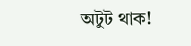অটুট থাক!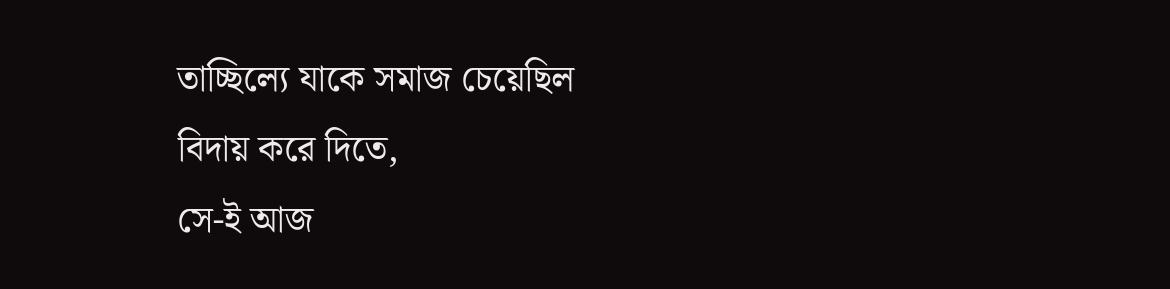তাচ্ছিল্যে যাকে সমাজ চেয়েছিল বিদায় করে দিতে,
সে-ই আজ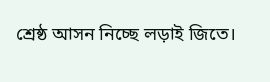শ্রেষ্ঠ আসন নিচ্ছে লড়াই জিতে।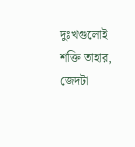দুঃখগুলোই শক্তি তাহার, জেদটা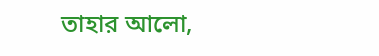তাহার আলো,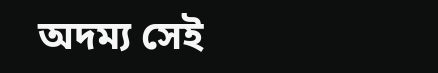অদম্য সেই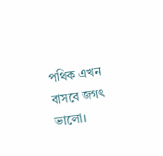পথিক এখন বাসবে জগৎ ভালো।